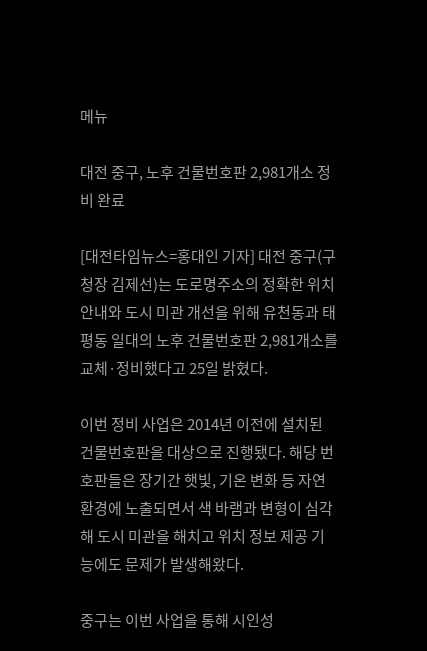메뉴

대전 중구, 노후 건물번호판 2,981개소 정비 완료

[대전타임뉴스=홍대인 기자] 대전 중구(구청장 김제선)는 도로명주소의 정확한 위치 안내와 도시 미관 개선을 위해 유천동과 태평동 일대의 노후 건물번호판 2,981개소를 교체·정비했다고 25일 밝혔다.

이번 정비 사업은 2014년 이전에 설치된 건물번호판을 대상으로 진행됐다. 해당 번호판들은 장기간 햇빛, 기온 변화 등 자연환경에 노출되면서 색 바램과 변형이 심각해 도시 미관을 해치고 위치 정보 제공 기능에도 문제가 발생해왔다.

중구는 이번 사업을 통해 시인성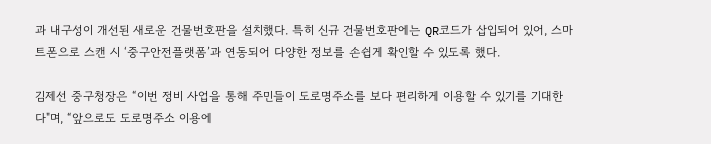과 내구성이 개선된 새로운 건물번호판을 설치했다. 특히 신규 건물번호판에는 QR코드가 삽입되어 있어, 스마트폰으로 스캔 시 ‘중구안전플랫폼’과 연동되어 다양한 정보를 손쉽게 확인할 수 있도록 했다.

김제선 중구청장은 “이번 정비 사업을 통해 주민들이 도로명주소를 보다 편리하게 이용할 수 있기를 기대한다"며, “앞으로도 도로명주소 이용에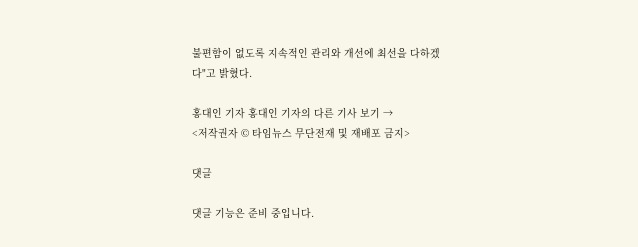불편함이 없도록 지속적인 관리와 개선에 최선을 다하겠다"고 밝혔다.

홍대인 기자 홍대인 기자의 다른 기사 보기 →
<저작권자 © 타임뉴스 무단전재 및 재배포 금지>

댓글

댓글 기능은 준비 중입니다.